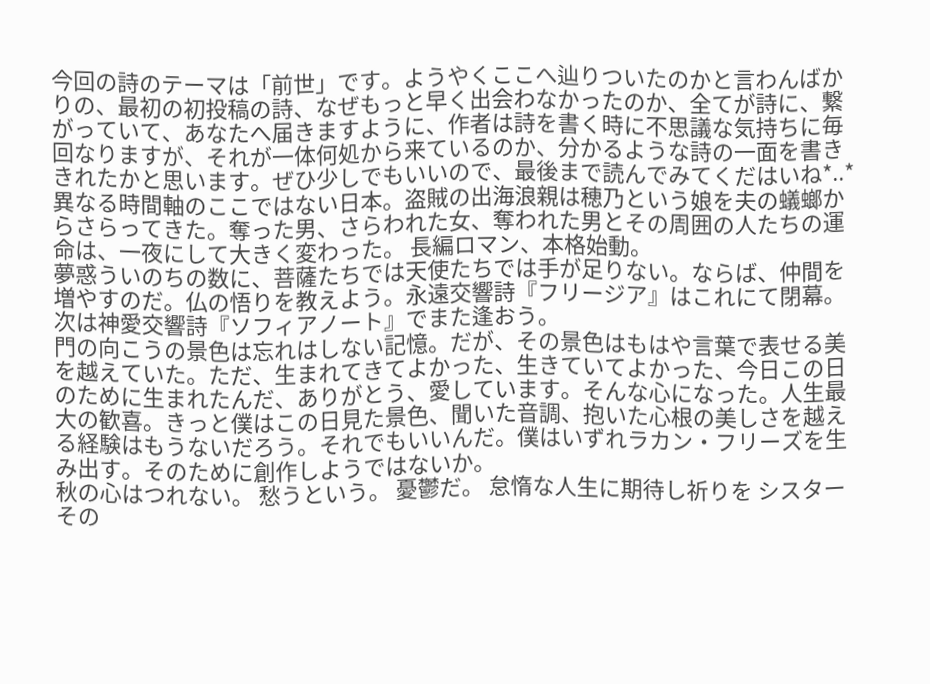今回の詩のテーマは「前世」です。ようやくここへ辿りついたのかと言わんばかりの、最初の初投稿の詩、なぜもっと早く出会わなかったのか、全てが詩に、繋がっていて、あなたへ届きますように、作者は詩を書く時に不思議な気持ちに毎回なりますが、それが一体何処から来ているのか、分かるような詩の一面を書ききれたかと思います。ぜひ少しでもいいので、最後まで読んでみてくだはいね*..*
異なる時間軸のここではない日本。盗賊の出海浪親は穂乃という娘を夫の蟻螂からさらってきた。奪った男、さらわれた女、奪われた男とその周囲の人たちの運命は、一夜にして大きく変わった。 長編ロマン、本格始動。
夢惑ういのちの数に、菩薩たちでは天使たちでは手が足りない。ならば、仲間を増やすのだ。仏の悟りを教えよう。永遠交響詩『フリージア』はこれにて閉幕。次は神愛交響詩『ソフィアノート』でまた逢おう。
門の向こうの景色は忘れはしない記憶。だが、その景色はもはや言葉で表せる美を越えていた。ただ、生まれてきてよかった、生きていてよかった、今日この日のために生まれたんだ、ありがとう、愛しています。そんな心になった。人生最大の歓喜。きっと僕はこの日見た景色、聞いた音調、抱いた心根の美しさを越える経験はもうないだろう。それでもいいんだ。僕はいずれラカン・フリーズを生み出す。そのために創作しようではないか。
秋の心はつれない。 愁うという。 憂鬱だ。 怠惰な人生に期待し祈りを シスター その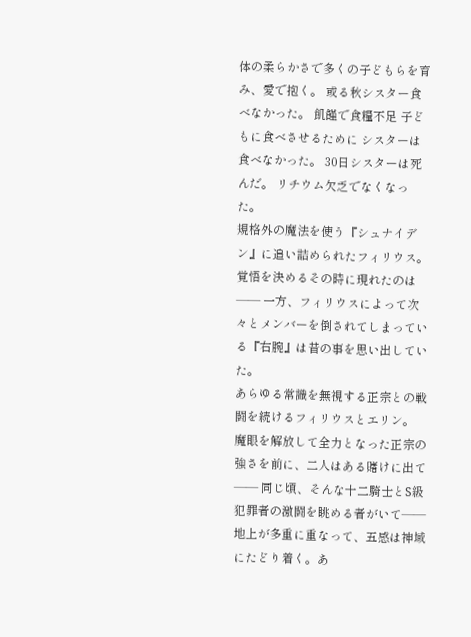体の柔らかさで多くの子どもらを育み、愛で抱く。 或る秋シスター食べなかった。 飢饉で食糧不足 子どもに食べさせるために シスターは食べなかった。 30日シスターは死んだ。 リチウム欠乏でなくなった。
規格外の魔法を使う『シュナイデン』に追い詰められたフィリウス。覚悟を決めるその時に現れたのは―― 一方、フィリウスによって次々とメンバーを倒されてしまっている『右腕』は昔の事を思い出していた。
あらゆる常識を無視する正宗との戦闘を続けるフィリウスとエリン。 魔眼を解放して全力となった正宗の強さを前に、二人はある賭けに出て―― 同じ頃、そんな十二騎士とS級犯罪者の激闘を眺める者がいて――
地上が多重に重なって、五感は神域にたどり着く。あ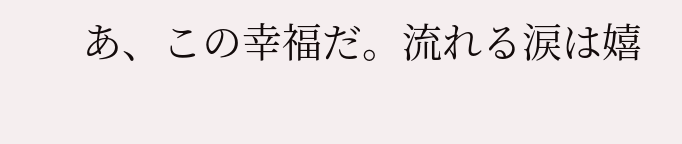あ、この幸福だ。流れる涙は嬉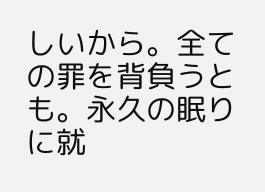しいから。全ての罪を背負うとも。永久の眠りに就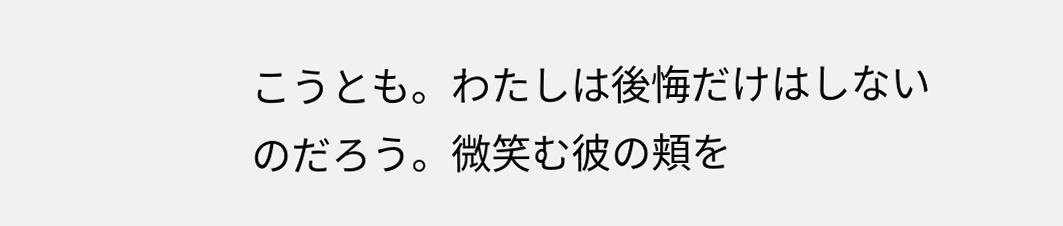こうとも。わたしは後悔だけはしないのだろう。微笑む彼の頬を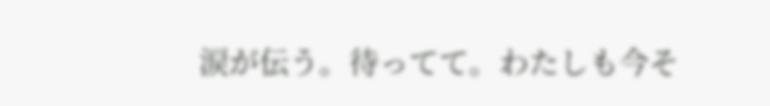涙が伝う。待ってて。わたしも今そ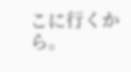こに行くから。